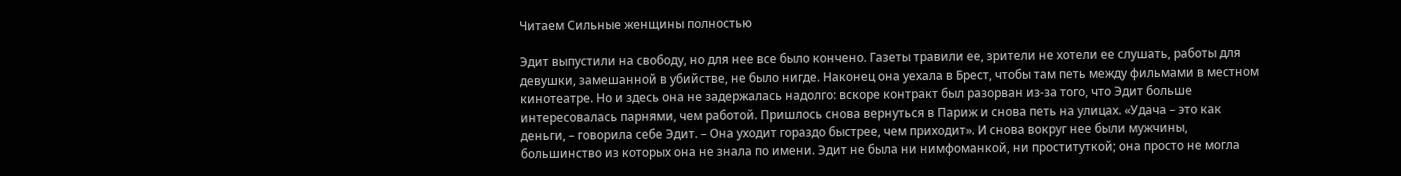Читаем Сильные женщины полностью

Эдит выпустили на свободу, но для нее все было кончено. Газеты травили ее, зрители не хотели ее слушать, работы для девушки, замешанной в убийстве, не было нигде. Наконец она уехала в Брест, чтобы там петь между фильмами в местном кинотеатре. Но и здесь она не задержалась надолго: вскоре контракт был разорван из-за того, что Эдит больше интересовалась парнями, чем работой. Пришлось снова вернуться в Париж и снова петь на улицах. «Удача – это как деньги, – говорила себе Эдит. – Она уходит гораздо быстрее, чем приходит». И снова вокруг нее были мужчины, большинство из которых она не знала по имени. Эдит не была ни нимфоманкой, ни проституткой; она просто не могла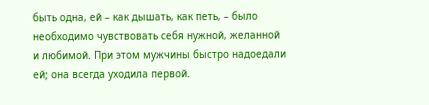быть одна, ей – как дышать, как петь, – было необходимо чувствовать себя нужной, желанной и любимой. При этом мужчины быстро надоедали ей; она всегда уходила первой.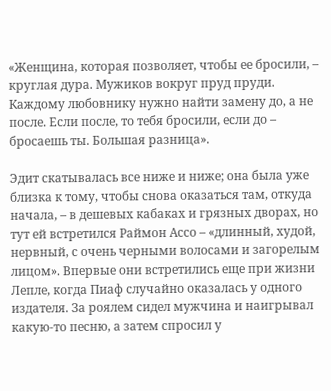«Женщина, которая позволяет, чтобы ее бросили, – круглая дура. Мужиков вокруг пруд пруди. Каждому любовнику нужно найти замену до, а не после. Если после, то тебя бросили, если до – бросаешь ты. Большая разница».

Эдит скатывалась все ниже и ниже; она была уже близка к тому, чтобы снова оказаться там, откуда начала, – в дешевых кабаках и грязных дворах, но тут ей встретился Раймон Ассо – «длинный, худой, нервный, с очень черными волосами и загорелым лицом». Впервые они встретились еще при жизни Лепле, когда Пиаф случайно оказалась у одного издателя. За роялем сидел мужчина и наигрывал какую-то песню, а затем спросил у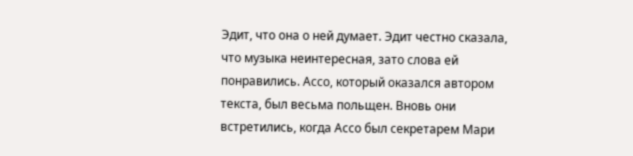Эдит, что она о ней думает. Эдит честно сказала, что музыка неинтересная, зато слова ей понравились. Ассо, который оказался автором текста, был весьма польщен. Вновь они встретились, когда Ассо был секретарем Мари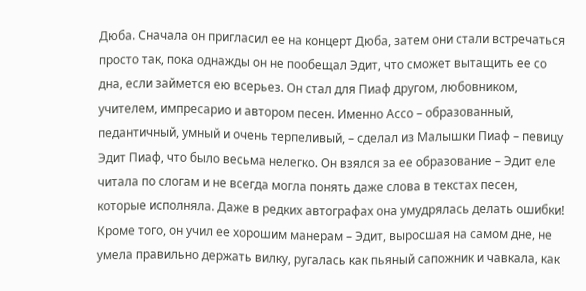Дюба. Сначала он пригласил ее на концерт Дюба, затем они стали встречаться просто так, пока однажды он не пообещал Эдит, что сможет вытащить ее со дна, если займется ею всерьез. Он стал для Пиаф другом, любовником, учителем, импресарио и автором песен. Именно Ассо – образованный, педантичный, умный и очень терпеливый, – сделал из Малышки Пиаф – певицу Эдит Пиаф, что было весьма нелегко. Он взялся за ее образование – Эдит еле читала по слогам и не всегда могла понять даже слова в текстах песен, которые исполняла. Даже в редких автографах она умудрялась делать ошибки! Кроме того, он учил ее хорошим манерам – Эдит, выросшая на самом дне, не умела правильно держать вилку, ругалась как пьяный сапожник и чавкала, как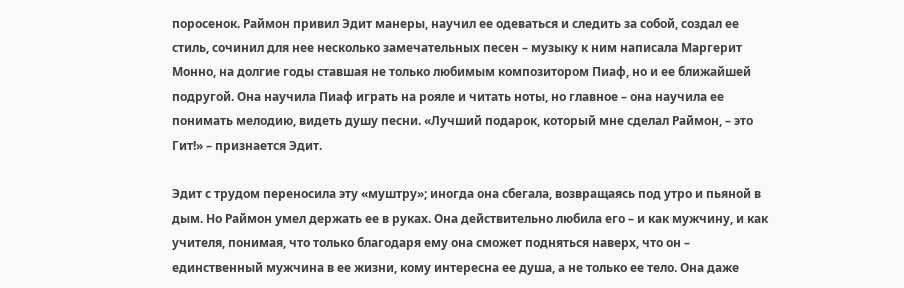поросенок. Раймон привил Эдит манеры, научил ее одеваться и следить за собой, создал ее стиль, сочинил для нее несколько замечательных песен – музыку к ним написала Маргерит Монно, на долгие годы ставшая не только любимым композитором Пиаф, но и ее ближайшей подругой. Она научила Пиаф играть на рояле и читать ноты, но главное – она научила ее понимать мелодию, видеть душу песни. «Лучший подарок, который мне сделал Раймон, – это Гит!» – признается Эдит.

Эдит с трудом переносила эту «муштру»; иногда она сбегала, возвращаясь под утро и пьяной в дым. Но Раймон умел держать ее в руках. Она действительно любила его – и как мужчину, и как учителя, понимая, что только благодаря ему она сможет подняться наверх, что он – единственный мужчина в ее жизни, кому интересна ее душа, а не только ее тело. Она даже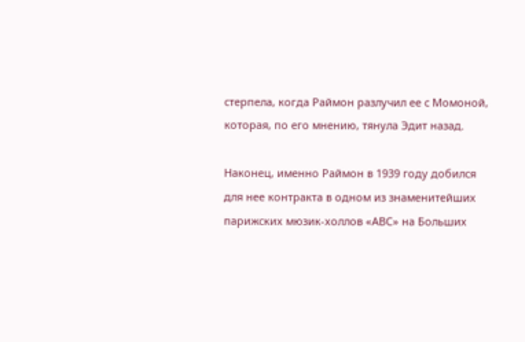стерпела, когда Раймон разлучил ее с Момоной, которая, по его мнению, тянула Эдит назад.

Наконец, именно Раймон в 1939 году добился для нее контракта в одном из знаменитейших парижских мюзик-холлов «АВС» на Больших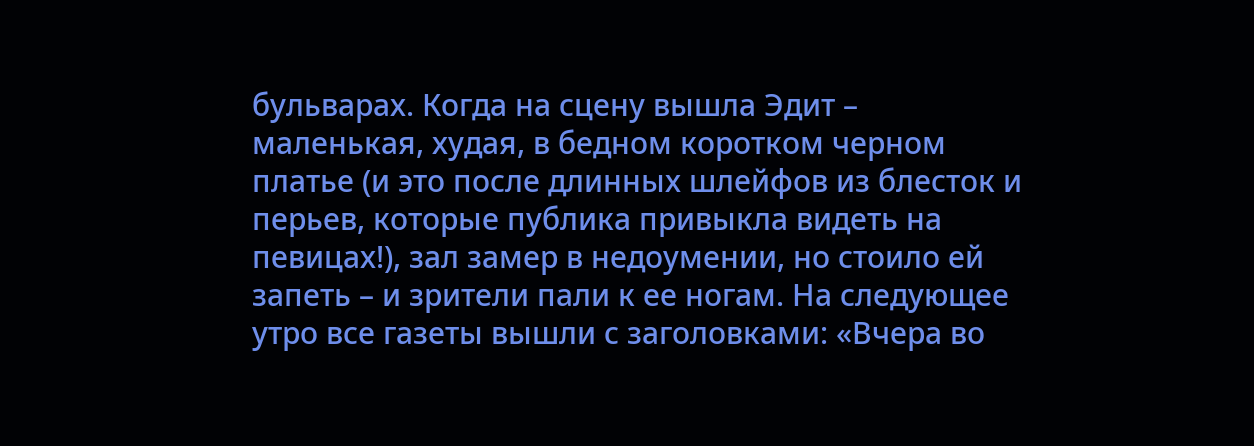бульварах. Когда на сцену вышла Эдит – маленькая, худая, в бедном коротком черном платье (и это после длинных шлейфов из блесток и перьев, которые публика привыкла видеть на певицах!), зал замер в недоумении, но стоило ей запеть – и зрители пали к ее ногам. На следующее утро все газеты вышли с заголовками: «Вчера во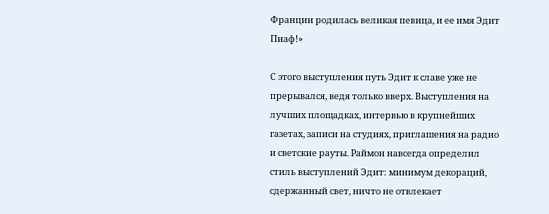Франции родилась великая певица, и ее имя Эдит Пиаф!»

С этого выступления путь Эдит к славе уже не прерывался, ведя только вверх. Выступления на лучших площадках, интервью в крупнейших газетах, записи на студиях, приглашения на радио и светские рауты. Раймон навсегда определил стиль выступлений Эдит: минимум декораций, сдержанный свет, ничто не отвлекает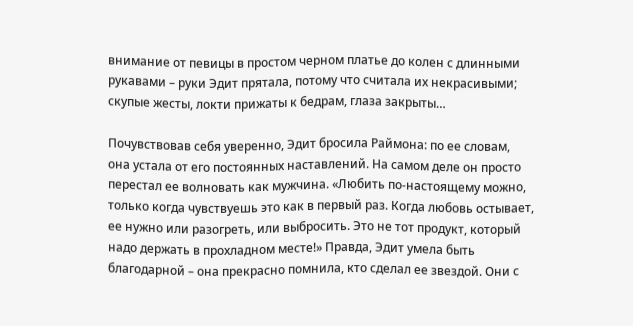внимание от певицы в простом черном платье до колен с длинными рукавами – руки Эдит прятала, потому что считала их некрасивыми; скупые жесты, локти прижаты к бедрам, глаза закрыты…

Почувствовав себя уверенно, Эдит бросила Раймона: по ее словам, она устала от его постоянных наставлений. На самом деле он просто перестал ее волновать как мужчина. «Любить по-настоящему можно, только когда чувствуешь это как в первый раз. Когда любовь остывает, ее нужно или разогреть, или выбросить. Это не тот продукт, который надо держать в прохладном месте!» Правда, Эдит умела быть благодарной – она прекрасно помнила, кто сделал ее звездой. Они с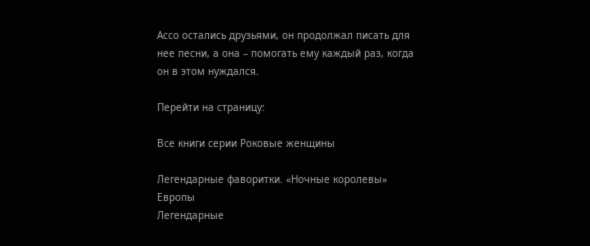Ассо остались друзьями, он продолжал писать для нее песни, а она – помогать ему каждый раз, когда он в этом нуждался.

Перейти на страницу:

Все книги серии Роковые женщины

Легендарные фаворитки. «Ночные королевы» Европы
Легендарные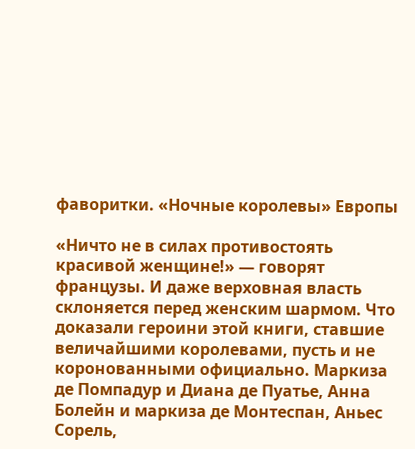фаворитки. «Ночные королевы» Европы

«Ничто не в силах противостоять красивой женщине!» — говорят французы. И даже верховная власть склоняется перед женским шармом. Что доказали героини этой книги, ставшие величайшими королевами, пусть и не коронованными официально. Маркиза де Помпадур и Диана де Пуатье, Анна Болейн и маркиза де Монтеспан, Аньес Сорель,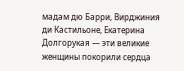мадам дю Барри, Вирджиния ди Кастильоне, Екатерина Долгорукая — эти великие женщины покорили сердца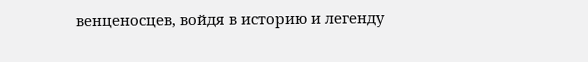венценосцев, войдя в историю и легенду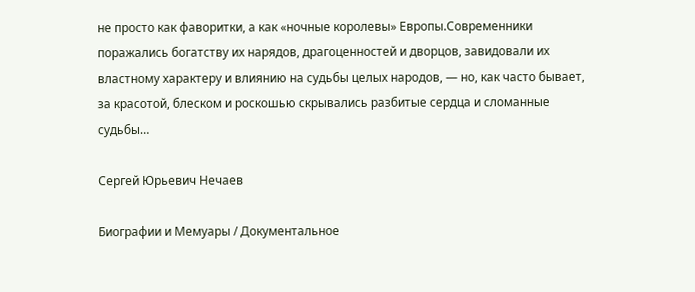не просто как фаворитки, а как «ночные королевы» Европы.Современники поражались богатству их нарядов, драгоценностей и дворцов, завидовали их властному характеру и влиянию на судьбы целых народов, — но, как часто бывает, за красотой, блеском и роскошью скрывались разбитые сердца и сломанные судьбы…

Сергей Юрьевич Нечаев

Биографии и Мемуары / Документальное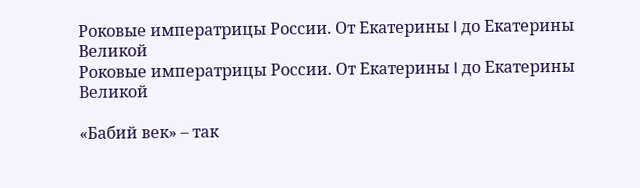Роковые императрицы России. От Екатерины I до Екатерины Великой
Роковые императрицы России. От Екатерины I до Екатерины Великой

«Бабий век» – так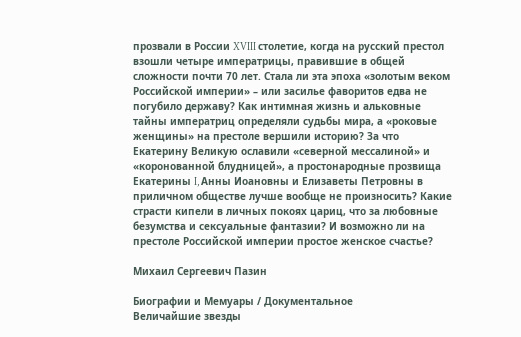прозвали в России XVIII столетие, когда на русский престол взошли четыре императрицы, правившие в общей сложности почти 70 лет. Стала ли эта эпоха «золотым веком Российской империи» – или засилье фаворитов едва не погубило державу? Как интимная жизнь и альковные тайны императриц определяли судьбы мира, а «роковые женщины» на престоле вершили историю? За что Екатерину Великую ославили «северной мессалиной» и «коронованной блудницей», а простонародные прозвища Екатерины I, Анны Иоановны и Елизаветы Петровны в приличном обществе лучше вообще не произносить? Какие страсти кипели в личных покоях цариц, что за любовные безумства и сексуальные фантазии? И возможно ли на престоле Российской империи простое женское счастье?

Михаил Сергеевич Пазин

Биографии и Мемуары / Документальное
Величайшие звезды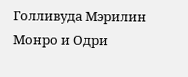Голливуда Мэрилин Монро и Одри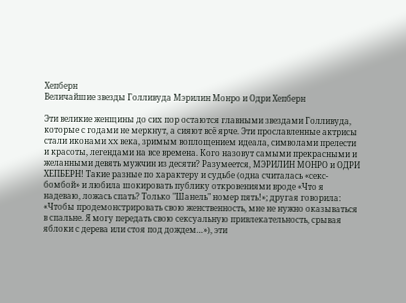Хепберн
Величайшие звезды Голливуда Мэрилин Монро и Одри Хепберн

Эти великие женщины до сих пор остаются главными звездами Голливуда, которые с годами не меркнут, а сияют всё ярче. Эти прославленные актрисы стали иконами XX века, зримым воплощением идеала, символами прелести и красоты, легендами на все времена. Кого назовут самыми прекрасными и желанными девять мужчин из десяти? Разумеется, МЭРИЛИН МОНРО и ОДРИ ХЕПБЕРН! Такие разные по характеру и судьбе (одна считалась «секс-бомбой» и любила шокировать публику откровениями вроде «Что я надеваю, ложась спать? Только "Шанель" номер пять!»; другая говорила: «Чтобы продемонстрировать свою женственность, мне не нужно оказываться в спальне. Я могу передать свою сексуальную привлекательность, срывая яблоки с дерева или стоя под дождем…»), эти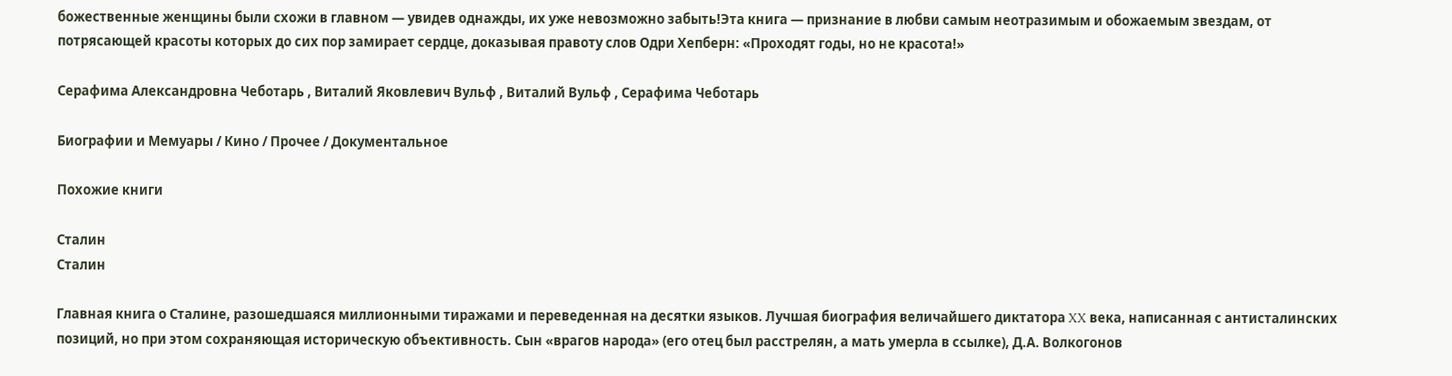божественные женщины были схожи в главном — увидев однажды, их уже невозможно забыть!Эта книга — признание в любви самым неотразимым и обожаемым звездам, от потрясающей красоты которых до сих пор замирает сердце, доказывая правоту слов Одри Хепберн: «Проходят годы, но не красота!»

Серафима Александровна Чеботарь , Виталий Яковлевич Вульф , Виталий Вульф , Серафима Чеботарь

Биографии и Мемуары / Кино / Прочее / Документальное

Похожие книги

Сталин
Сталин

Главная книга о Сталине, разошедшаяся миллионными тиражами и переведенная на десятки языков. Лучшая биография величайшего диктатора XX века, написанная с антисталинских позиций, но при этом сохраняющая историческую объективность. Сын «врагов народа» (его отец был расстрелян, а мать умерла в ссылке), Д.А. Волкогонов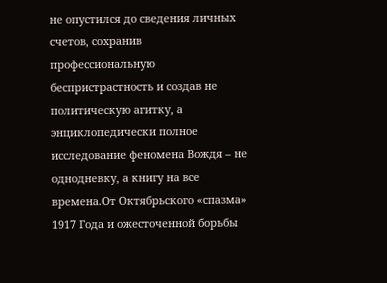не опустился до сведения личных счетов, сохранив профессиональную беспристрастность и создав не политическую агитку, а энциклопедически полное исследование феномена Вождя – не однодневку, а книгу на все времена.От Октябрьского «спазма» 1917 Года и ожесточенной борьбы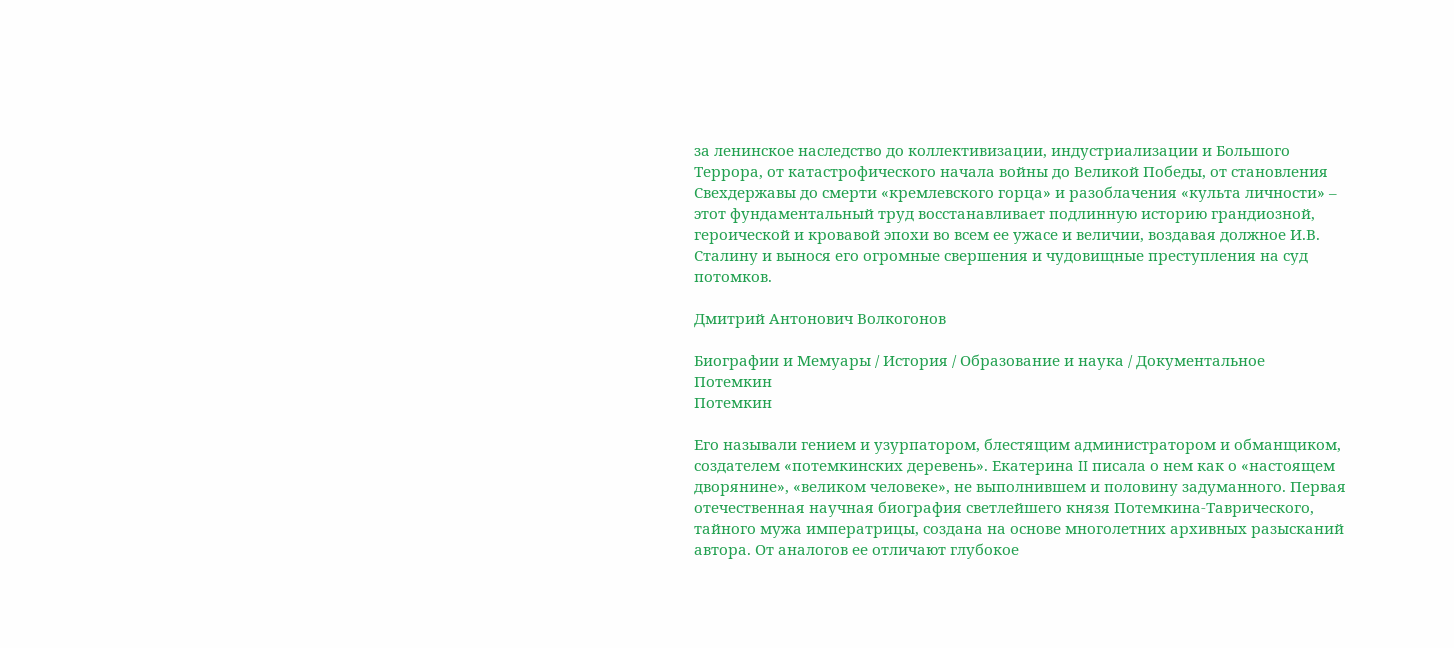за ленинское наследство до коллективизации, индустриализации и Большого Террора, от катастрофического начала войны до Великой Победы, от становления Свехдержавы до смерти «кремлевского горца» и разоблачения «культа личности» – этот фундаментальный труд восстанавливает подлинную историю грандиозной, героической и кровавой эпохи во всем ее ужасе и величии, воздавая должное И.В. Сталину и вынося его огромные свершения и чудовищные преступления на суд потомков.

Дмитрий Антонович Волкогонов

Биографии и Мемуары / История / Образование и наука / Документальное
Потемкин
Потемкин

Его называли гением и узурпатором, блестящим администратором и обманщиком, создателем «потемкинских деревень». Екатерина II писала о нем как о «настоящем дворянине», «великом человеке», не выполнившем и половину задуманного. Первая отечественная научная биография светлейшего князя Потемкина-Таврического, тайного мужа императрицы, создана на основе многолетних архивных разысканий автора. От аналогов ее отличают глубокое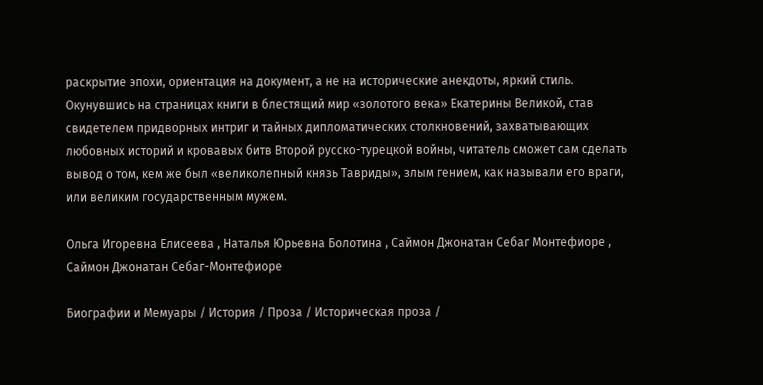раскрытие эпохи, ориентация на документ, а не на исторические анекдоты, яркий стиль. Окунувшись на страницах книги в блестящий мир «золотого века» Екатерины Великой, став свидетелем придворных интриг и тайных дипломатических столкновений, захватывающих любовных историй и кровавых битв Второй русско-турецкой войны, читатель сможет сам сделать вывод о том, кем же был «великолепный князь Тавриды», злым гением, как называли его враги, или великим государственным мужем.

Ольга Игоревна Елисеева , Наталья Юрьевна Болотина , Саймон Джонатан Себаг Монтефиоре , Саймон Джонатан Себаг-Монтефиоре

Биографии и Мемуары / История / Проза / Историческая проза /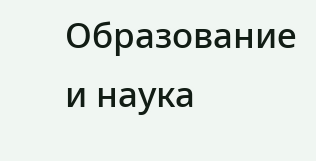Образование и наука